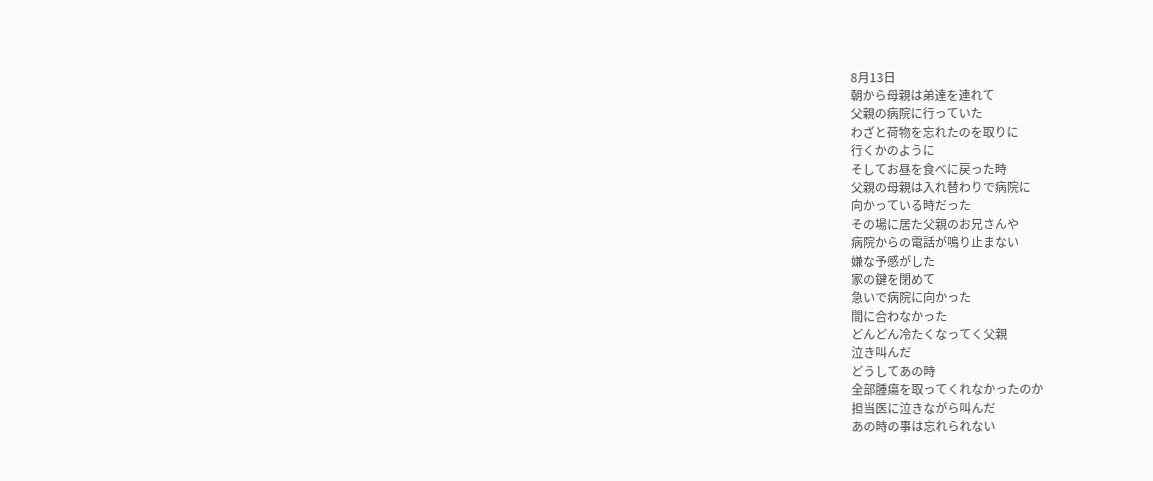8月13日
朝から母親は弟達を連れて
父親の病院に行っていた
わざと荷物を忘れたのを取りに
行くかのように
そしてお昼を食べに戻った時
父親の母親は入れ替わりで病院に
向かっている時だった
その場に居た父親のお兄さんや
病院からの電話が鳴り止まない
嫌な予感がした
家の鍵を閉めて
急いで病院に向かった
間に合わなかった
どんどん冷たくなってく父親
泣き叫んだ
どうしてあの時
全部腫瘍を取ってくれなかったのか
担当医に泣きながら叫んだ
あの時の事は忘れられない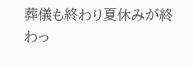葬儀も終わり夏休みが終わっ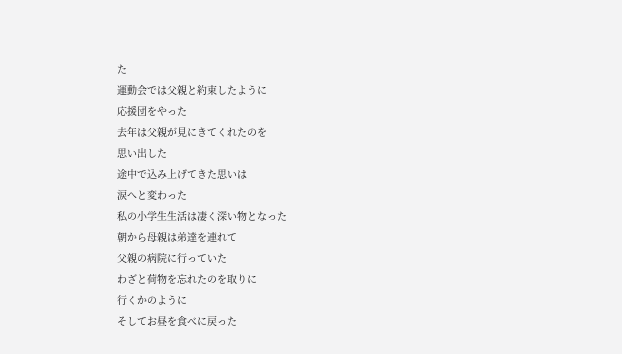た
運動会では父親と約束したように
応援団をやった
去年は父親が見にきてくれたのを
思い出した
途中で込み上げてきた思いは
涙へと変わった
私の小学生生活は凄く深い物となった
朝から母親は弟達を連れて
父親の病院に行っていた
わざと荷物を忘れたのを取りに
行くかのように
そしてお昼を食べに戻った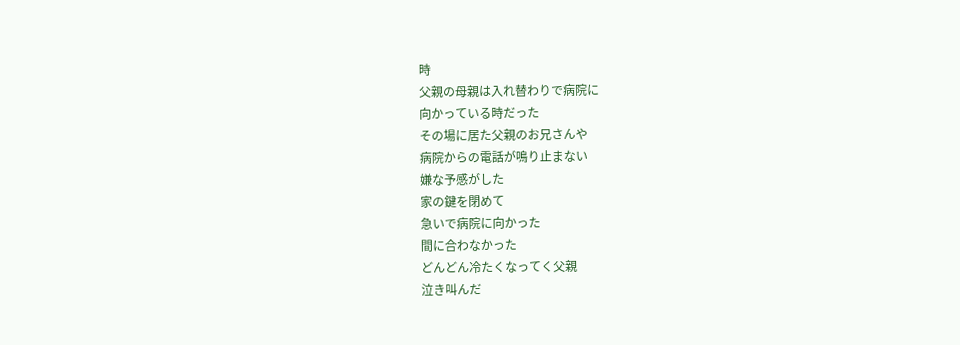時
父親の母親は入れ替わりで病院に
向かっている時だった
その場に居た父親のお兄さんや
病院からの電話が鳴り止まない
嫌な予感がした
家の鍵を閉めて
急いで病院に向かった
間に合わなかった
どんどん冷たくなってく父親
泣き叫んだ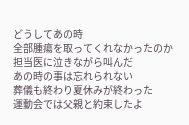どうしてあの時
全部腫瘍を取ってくれなかったのか
担当医に泣きながら叫んだ
あの時の事は忘れられない
葬儀も終わり夏休みが終わった
運動会では父親と約束したよ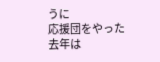うに
応援団をやった
去年は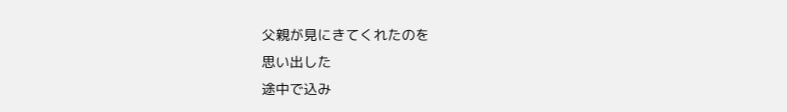父親が見にきてくれたのを
思い出した
途中で込み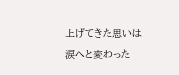上げてきた思いは
涙へと変わった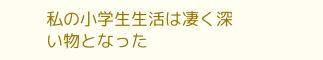私の小学生生活は凄く深い物となった